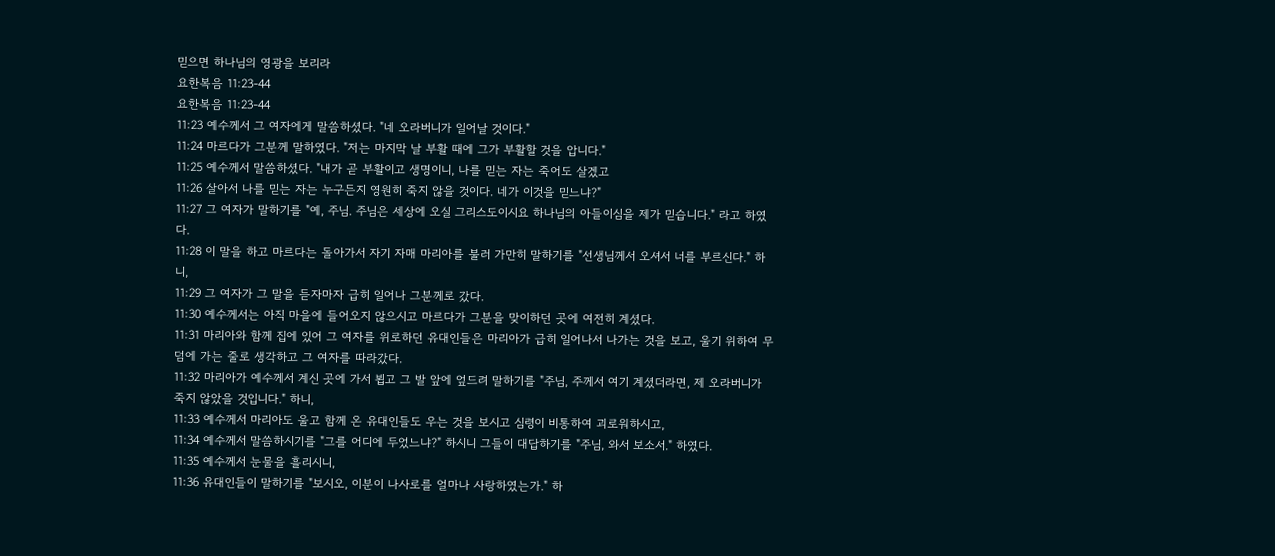믿으면 하나님의 영광을 보리라
요한복음 11:23-44
요한복음 11:23-44
11:23 예수께서 그 여자에게 말씀하셨다. "네 오라버니가 일어날 것이다."
11:24 마르다가 그분께 말하였다. "저는 마지막 날 부활 때에 그가 부활할 것을 압니다."
11:25 예수께서 말씀하셨다. "내가 곧 부활이고 생명이니, 나를 믿는 자는 죽어도 살겠고
11:26 살아서 나를 믿는 자는 누구든지 영원히 죽지 않을 것이다. 네가 이것을 믿느냐?"
11:27 그 여자가 말하기를 "예, 주님. 주님은 세상에 오실 그리스도이시요 하나님의 아들이심을 제가 믿습니다." 라고 하였다.
11:28 이 말을 하고 마르다는 돌아가서 자기 자매 마리아를 불러 가만히 말하기를 "선생님께서 오셔서 너를 부르신다." 하니,
11:29 그 여자가 그 말을 듣자마자 급히 일어나 그분께로 갔다.
11:30 예수께서는 아직 마을에 들어오지 않으시고 마르다가 그분을 맞이하던 곳에 여전히 계셨다.
11:31 마리아와 함께 집에 있어 그 여자를 위로하던 유대인들은 마리아가 급히 일어나서 나가는 것을 보고, 울기 위하여 무덤에 가는 줄로 생각하고 그 여자를 따라갔다.
11:32 마리아가 예수께서 계신 곳에 가서 뵙고 그 발 앞에 엎드려 말하기를 "주님, 주께서 여기 계셨더라면, 제 오라버니가 죽지 않았을 것입니다." 하니,
11:33 예수께서 마리아도 울고 함께 온 유대인들도 우는 것을 보시고 심령이 비통하여 괴로워하시고,
11:34 예수께서 말씀하시기를 "그를 어디에 두었느냐?" 하시니 그들이 대답하기를 "주님, 와서 보소서." 하였다.
11:35 예수께서 눈물을 흘리시니,
11:36 유대인들이 말하기를 "보시오, 이분이 나사로를 얼마나 사랑하였는가." 하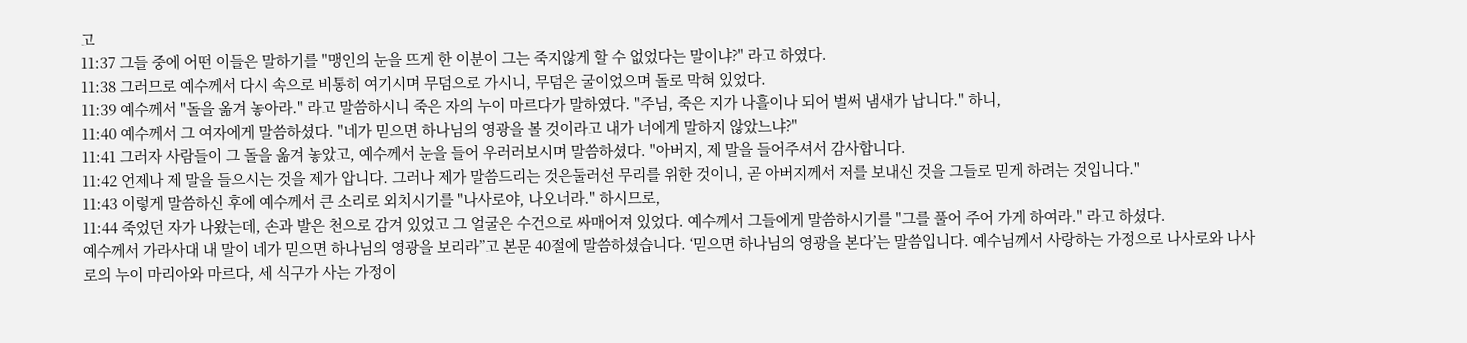고
11:37 그들 중에 어떤 이들은 말하기를 "맹인의 눈을 뜨게 한 이분이 그는 죽지않게 할 수 없었다는 말이냐?" 라고 하였다.
11:38 그러므로 예수께서 다시 속으로 비통히 여기시며 무덤으로 가시니, 무덤은 굴이었으며 돌로 막혀 있었다.
11:39 예수께서 "돌을 옮겨 놓아라." 라고 말씀하시니 죽은 자의 누이 마르다가 말하였다. "주님, 죽은 지가 나흘이나 되어 벌써 냄새가 납니다." 하니,
11:40 예수께서 그 여자에게 말씀하셨다. "네가 믿으면 하나님의 영광을 볼 것이라고 내가 너에게 말하지 않았느냐?"
11:41 그러자 사람들이 그 돌을 옮겨 놓았고, 예수께서 눈을 들어 우러러보시며 말씀하셨다. "아버지, 제 말을 들어주셔서 감사합니다.
11:42 언제나 제 말을 들으시는 것을 제가 압니다. 그러나 제가 말씀드리는 것은둘러선 무리를 위한 것이니, 곧 아버지께서 저를 보내신 것을 그들로 믿게 하려는 것입니다."
11:43 이렇게 말씀하신 후에 예수께서 큰 소리로 외치시기를 "나사로야, 나오너라." 하시므로,
11:44 죽었던 자가 나왔는데, 손과 발은 천으로 감겨 있었고 그 얼굴은 수건으로 싸매어져 있었다. 예수께서 그들에게 말씀하시기를 "그를 풀어 주어 가게 하여라." 라고 하셨다.
예수께서 가라사대 내 말이 네가 믿으면 하나님의 영광을 보리라”고 본문 40절에 말씀하셨습니다. ‘믿으면 하나님의 영광을 본다’는 말씀입니다. 예수님께서 사랑하는 가정으로 나사로와 나사
로의 누이 마리아와 마르다, 세 식구가 사는 가정이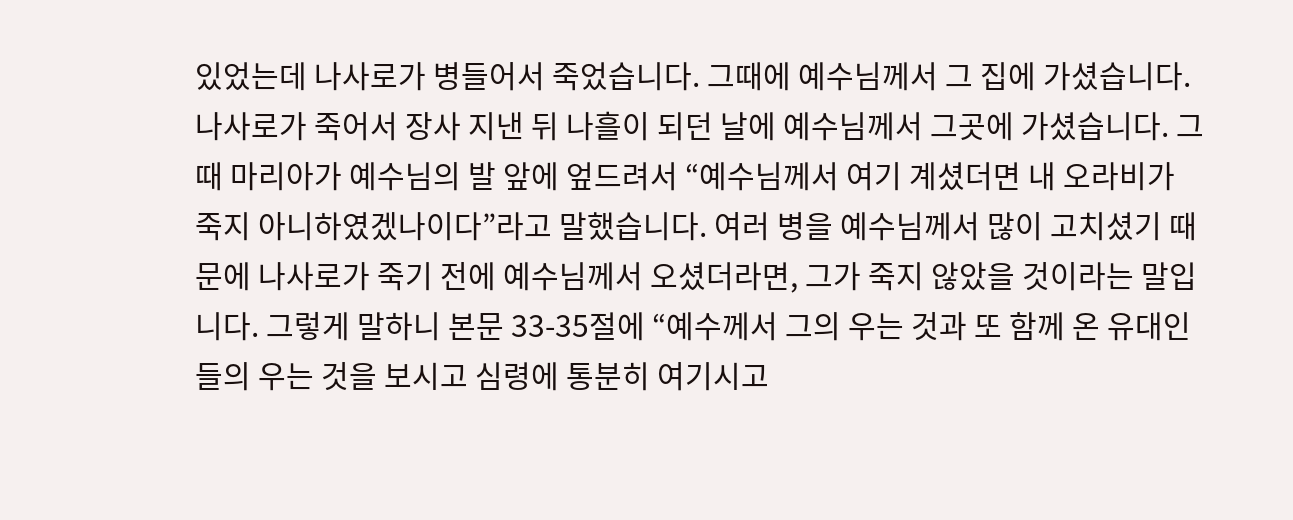있었는데 나사로가 병들어서 죽었습니다. 그때에 예수님께서 그 집에 가셨습니다. 나사로가 죽어서 장사 지낸 뒤 나흘이 되던 날에 예수님께서 그곳에 가셨습니다. 그 때 마리아가 예수님의 발 앞에 엎드려서 “예수님께서 여기 계셨더면 내 오라비가 죽지 아니하였겠나이다”라고 말했습니다. 여러 병을 예수님께서 많이 고치셨기 때문에 나사로가 죽기 전에 예수님께서 오셨더라면, 그가 죽지 않았을 것이라는 말입니다. 그렇게 말하니 본문 33-35절에 “예수께서 그의 우는 것과 또 함께 온 유대인들의 우는 것을 보시고 심령에 통분히 여기시고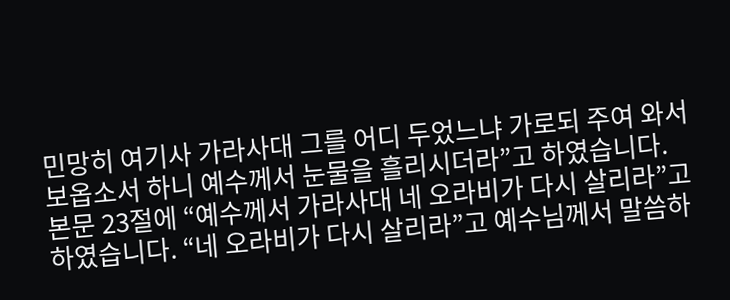민망히 여기사 가라사대 그를 어디 두었느냐 가로되 주여 와서 보옵소서 하니 예수께서 눈물을 흘리시더라”고 하였습니다.
본문 23절에 “예수께서 가라사대 네 오라비가 다시 살리라”고 하였습니다. “네 오라비가 다시 살리라”고 예수님께서 말씀하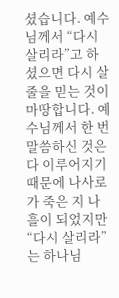셨습니다. 예수님께서 “다시 살리라”고 하셨으면 다시 살 줄을 믿는 것이 마땅합니다. 예수님께서 한 번 말씀하신 것은 다 이루어지기 때문에 나사로가 죽은 지 나흘이 되었지만 “다시 살리라”는 하나님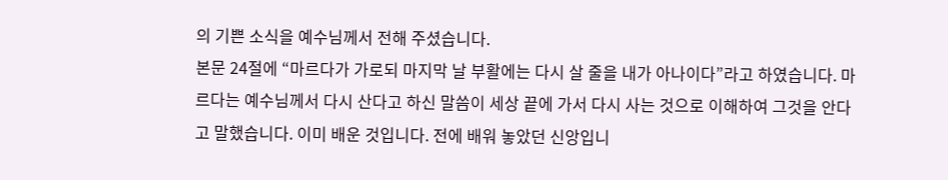의 기쁜 소식을 예수님께서 전해 주셨습니다.
본문 24절에 “마르다가 가로되 마지막 날 부활에는 다시 살 줄을 내가 아나이다”라고 하였습니다. 마르다는 예수님께서 다시 산다고 하신 말씀이 세상 끝에 가서 다시 사는 것으로 이해하여 그것을 안다고 말했습니다. 이미 배운 것입니다. 전에 배워 놓았던 신앙입니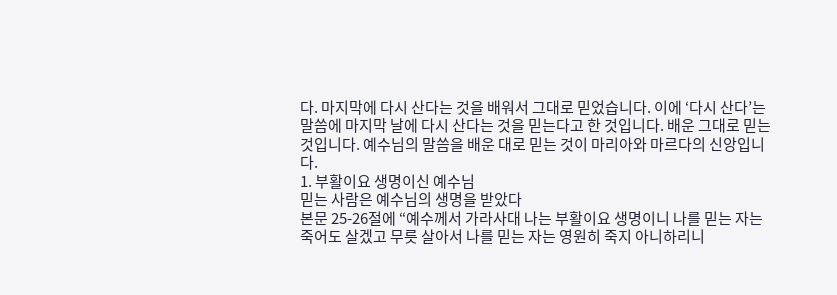다. 마지막에 다시 산다는 것을 배워서 그대로 믿었습니다. 이에 ‘다시 산다’는 말씀에 마지막 날에 다시 산다는 것을 믿는다고 한 것입니다. 배운 그대로 믿는 것입니다. 예수님의 말씀을 배운 대로 믿는 것이 마리아와 마르다의 신앙입니다.
1. 부활이요 생명이신 예수님
믿는 사람은 예수님의 생명을 받았다
본문 25-26절에 “예수께서 가라사대 나는 부활이요 생명이니 나를 믿는 자는 죽어도 살겠고 무릇 살아서 나를 믿는 자는 영원히 죽지 아니하리니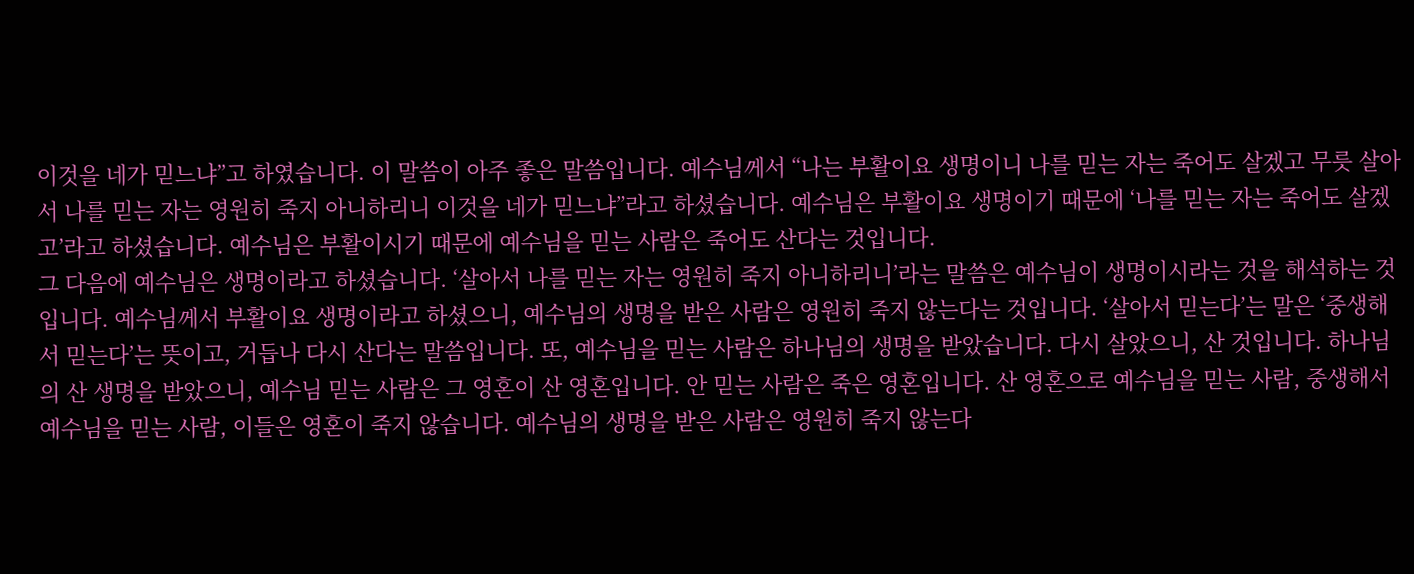이것을 네가 믿느냐”고 하였습니다. 이 말씀이 아주 좋은 말씀입니다. 예수님께서 “나는 부활이요 생명이니 나를 믿는 자는 죽어도 살겠고 무릇 살아서 나를 믿는 자는 영원히 죽지 아니하리니 이것을 네가 믿느냐”라고 하셨습니다. 예수님은 부활이요 생명이기 때문에 ‘나를 믿는 자는 죽어도 살겠고’라고 하셨습니다. 예수님은 부활이시기 때문에 예수님을 믿는 사람은 죽어도 산다는 것입니다.
그 다음에 예수님은 생명이라고 하셨습니다. ‘살아서 나를 믿는 자는 영원히 죽지 아니하리니’라는 말씀은 예수님이 생명이시라는 것을 해석하는 것입니다. 예수님께서 부활이요 생명이라고 하셨으니, 예수님의 생명을 받은 사람은 영원히 죽지 않는다는 것입니다. ‘살아서 믿는다’는 말은 ‘중생해서 믿는다’는 뜻이고, 거듭나 다시 산다는 말씀입니다. 또, 예수님을 믿는 사람은 하나님의 생명을 받았습니다. 다시 살았으니, 산 것입니다. 하나님의 산 생명을 받았으니, 예수님 믿는 사람은 그 영혼이 산 영혼입니다. 안 믿는 사람은 죽은 영혼입니다. 산 영혼으로 예수님을 믿는 사람, 중생해서 예수님을 믿는 사람, 이들은 영혼이 죽지 않습니다. 예수님의 생명을 받은 사람은 영원히 죽지 않는다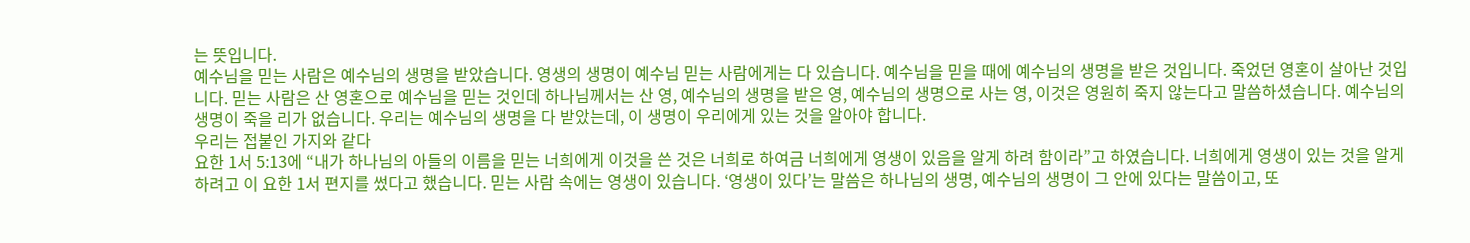는 뜻입니다.
예수님을 믿는 사람은 예수님의 생명을 받았습니다. 영생의 생명이 예수님 믿는 사람에게는 다 있습니다. 예수님을 믿을 때에 예수님의 생명을 받은 것입니다. 죽었던 영혼이 살아난 것입니다. 믿는 사람은 산 영혼으로 예수님을 믿는 것인데 하나님께서는 산 영, 예수님의 생명을 받은 영, 예수님의 생명으로 사는 영, 이것은 영원히 죽지 않는다고 말씀하셨습니다. 예수님의 생명이 죽을 리가 없습니다. 우리는 예수님의 생명을 다 받았는데, 이 생명이 우리에게 있는 것을 알아야 합니다.
우리는 접붙인 가지와 같다
요한 1서 5:13에 “내가 하나님의 아들의 이름을 믿는 너희에게 이것을 쓴 것은 너희로 하여금 너희에게 영생이 있음을 알게 하려 함이라”고 하였습니다. 너희에게 영생이 있는 것을 알게 하려고 이 요한 1서 편지를 썼다고 했습니다. 믿는 사람 속에는 영생이 있습니다. ‘영생이 있다’는 말씀은 하나님의 생명, 예수님의 생명이 그 안에 있다는 말씀이고, 또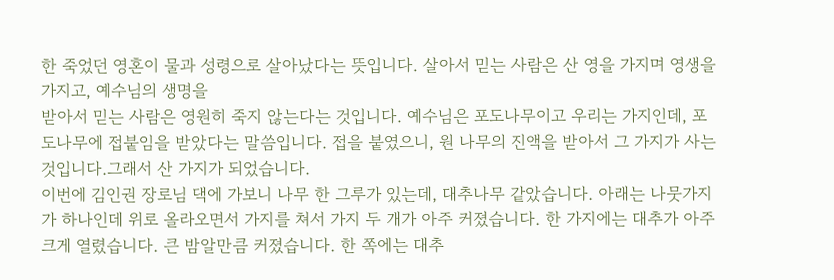한 죽었던 영혼이 물과 성령으로 살아났다는 뜻입니다. 살아서 믿는 사람은 산 영을 가지며 영생을 가지고, 예수님의 생명을
받아서 믿는 사람은 영원히 죽지 않는다는 것입니다. 예수님은 포도나무이고 우리는 가지인데, 포도나무에 접붙임을 받았다는 말씀입니다. 접을 붙였으니, 원 나무의 진액을 받아서 그 가지가 사는 것입니다.그래서 산 가지가 되었습니다.
이번에 김인권 장로님 댁에 가보니 나무 한 그루가 있는데, 대추나무 같았습니다. 아래는 나뭇가지가 하나인데 위로 올라오면서 가지를 쳐서 가지 두 개가 아주 커졌습니다. 한 가지에는 대추가 아주 크게 열렸습니다. 큰 밤알만큼 커졌습니다. 한 쪽에는 대추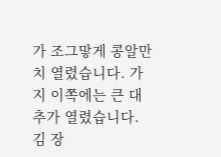가 조그맣게 콩알만치 열렸습니다. 가지 이쪽에는 큰 대추가 열렸습니다. 김 장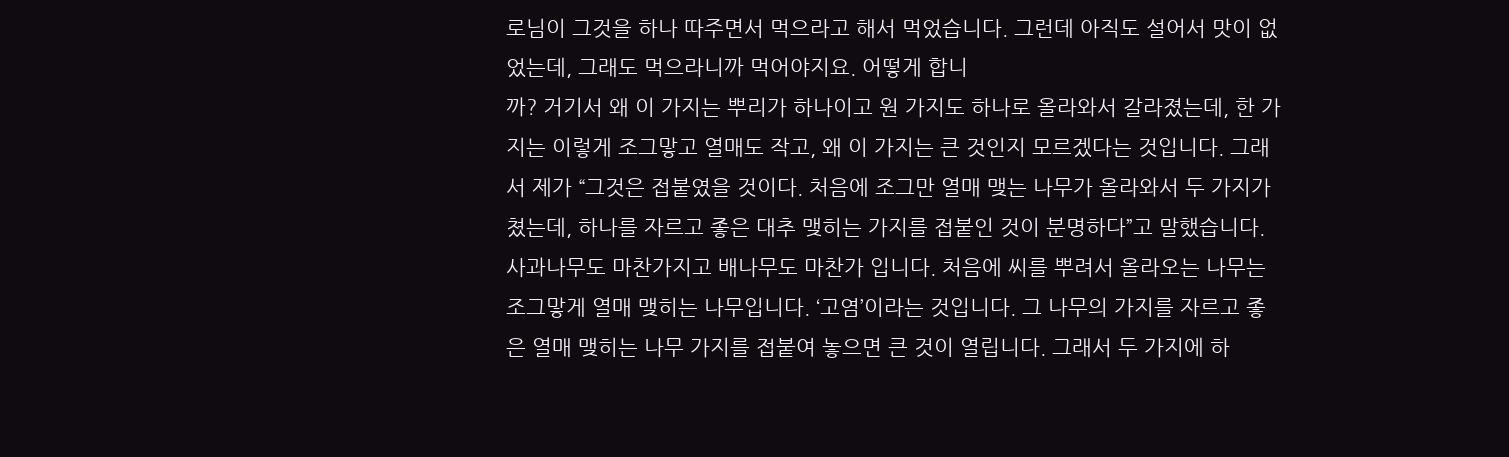로님이 그것을 하나 따주면서 먹으라고 해서 먹었습니다. 그런데 아직도 설어서 맛이 없었는데, 그래도 먹으라니까 먹어야지요. 어떻게 합니
까? 거기서 왜 이 가지는 뿌리가 하나이고 원 가지도 하나로 올라와서 갈라졌는데, 한 가지는 이렇게 조그맣고 열매도 작고, 왜 이 가지는 큰 것인지 모르겠다는 것입니다. 그래서 제가 “그것은 접붙였을 것이다. 처음에 조그만 열매 맺는 나무가 올라와서 두 가지가 쳤는데, 하나를 자르고 좋은 대추 맺히는 가지를 접붙인 것이 분명하다”고 말했습니다. 사과나무도 마찬가지고 배나무도 마찬가 입니다. 처음에 씨를 뿌려서 올라오는 나무는 조그맣게 열매 맺히는 나무입니다. ‘고염’이라는 것입니다. 그 나무의 가지를 자르고 좋은 열매 맺히는 나무 가지를 접붙여 놓으면 큰 것이 열립니다. 그래서 두 가지에 하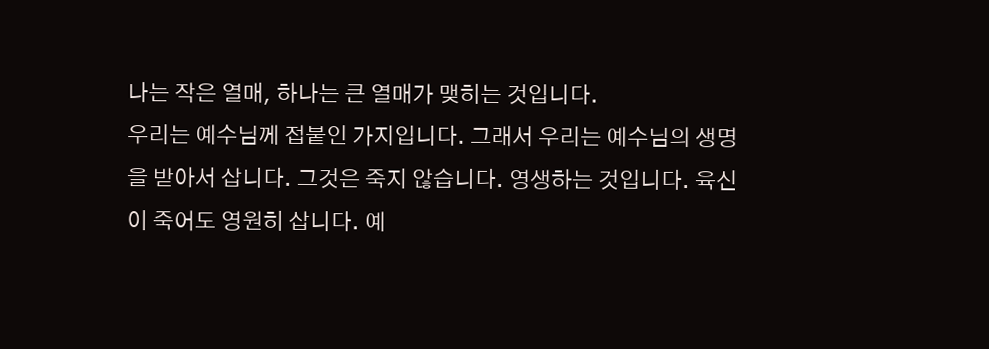나는 작은 열매, 하나는 큰 열매가 맺히는 것입니다.
우리는 예수님께 접붙인 가지입니다. 그래서 우리는 예수님의 생명을 받아서 삽니다. 그것은 죽지 않습니다. 영생하는 것입니다. 육신이 죽어도 영원히 삽니다. 예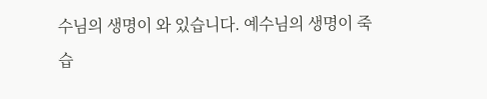수님의 생명이 와 있습니다. 예수님의 생명이 죽습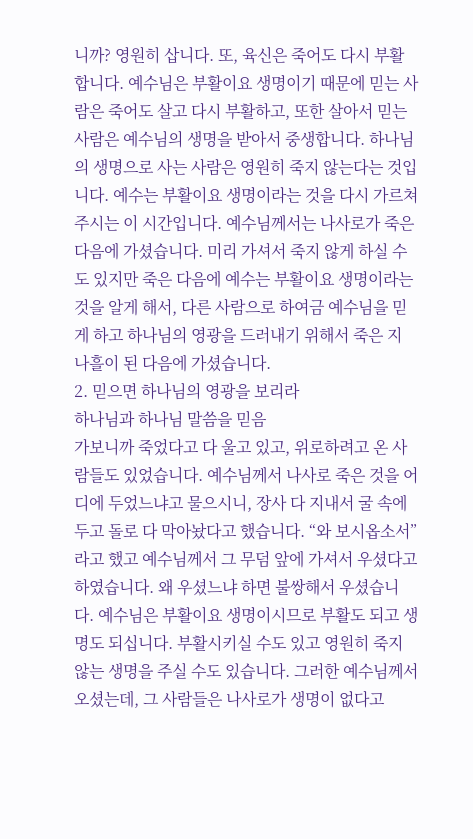니까? 영원히 삽니다. 또, 육신은 죽어도 다시 부활합니다. 예수님은 부활이요 생명이기 때문에 믿는 사람은 죽어도 살고 다시 부활하고, 또한 살아서 믿는 사람은 예수님의 생명을 받아서 중생합니다. 하나님의 생명으로 사는 사람은 영원히 죽지 않는다는 것입니다. 예수는 부활이요 생명이라는 것을 다시 가르쳐 주시는 이 시간입니다. 예수님께서는 나사로가 죽은 다음에 가셨습니다. 미리 가셔서 죽지 않게 하실 수도 있지만 죽은 다음에 예수는 부활이요 생명이라는 것을 알게 해서, 다른 사람으로 하여금 예수님을 믿게 하고 하나님의 영광을 드러내기 위해서 죽은 지 나흘이 된 다음에 가셨습니다.
2. 믿으면 하나님의 영광을 보리라
하나님과 하나님 말씀을 믿음
가보니까 죽었다고 다 울고 있고, 위로하려고 온 사람들도 있었습니다. 예수님께서 나사로 죽은 것을 어디에 두었느냐고 물으시니, 장사 다 지내서 굴 속에 두고 돌로 다 막아놨다고 했습니다. “와 보시옵소서”라고 했고 예수님께서 그 무덤 앞에 가셔서 우셨다고 하였습니다. 왜 우셨느냐 하면 불쌍해서 우셨습니다. 예수님은 부활이요 생명이시므로 부활도 되고 생명도 되십니다. 부활시키실 수도 있고 영원히 죽지 않는 생명을 주실 수도 있습니다. 그러한 예수님께서 오셨는데, 그 사람들은 나사로가 생명이 없다고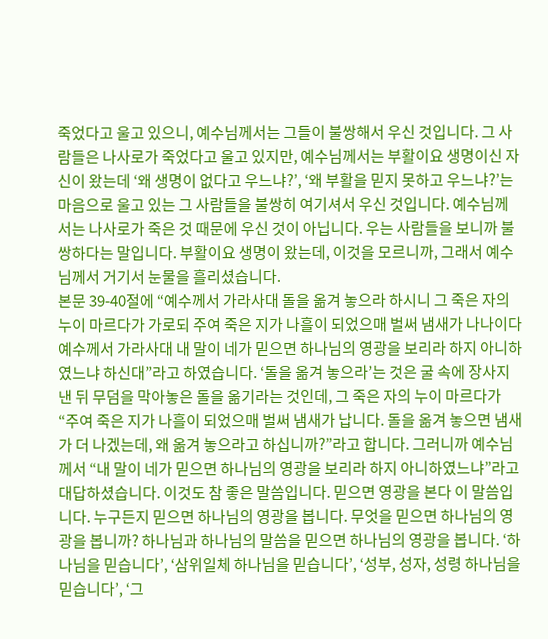죽었다고 울고 있으니, 예수님께서는 그들이 불쌍해서 우신 것입니다. 그 사람들은 나사로가 죽었다고 울고 있지만, 예수님께서는 부활이요 생명이신 자신이 왔는데 ‘왜 생명이 없다고 우느냐?’, ‘왜 부활을 믿지 못하고 우느냐?’는 마음으로 울고 있는 그 사람들을 불쌍히 여기셔서 우신 것입니다. 예수님께서는 나사로가 죽은 것 때문에 우신 것이 아닙니다. 우는 사람들을 보니까 불쌍하다는 말입니다. 부활이요 생명이 왔는데, 이것을 모르니까, 그래서 예수님께서 거기서 눈물을 흘리셨습니다.
본문 39-40절에 “예수께서 가라사대 돌을 옮겨 놓으라 하시니 그 죽은 자의 누이 마르다가 가로되 주여 죽은 지가 나흘이 되었으매 벌써 냄새가 나나이다 예수께서 가라사대 내 말이 네가 믿으면 하나님의 영광을 보리라 하지 아니하였느냐 하신대”라고 하였습니다. ‘돌을 옮겨 놓으라’는 것은 굴 속에 장사지낸 뒤 무덤을 막아놓은 돌을 옮기라는 것인데, 그 죽은 자의 누이 마르다가 “주여 죽은 지가 나흘이 되었으매 벌써 냄새가 납니다. 돌을 옮겨 놓으면 냄새가 더 나겠는데, 왜 옮겨 놓으라고 하십니까?”라고 합니다. 그러니까 예수님께서 “내 말이 네가 믿으면 하나님의 영광을 보리라 하지 아니하였느냐”라고 대답하셨습니다. 이것도 참 좋은 말씀입니다. 믿으면 영광을 본다 이 말씀입니다. 누구든지 믿으면 하나님의 영광을 봅니다. 무엇을 믿으면 하나님의 영광을 봅니까? 하나님과 하나님의 말씀을 믿으면 하나님의 영광을 봅니다. ‘하나님을 믿습니다’, ‘삼위일체 하나님을 믿습니다’, ‘성부, 성자, 성령 하나님을 믿습니다’, ‘그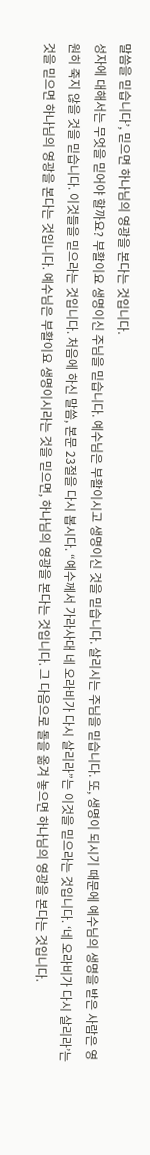말씀을 믿습니다’, 믿으면 하나님의 영광을 본다는 것입니다.
성자에 대해서는 무엇을 믿어야 할까요? 부활이요 생명이신 주님을 믿습니다. 예수님은 부활이시고 생명이신 것을 믿습니다. 살리시는 주님을 믿습니다. 또, 생명이 되시기 때문에 예수님의 생명을 받은 사람은 영원히 죽지 않을 것을 믿습니다. 이것들을 믿으라는 것입니다. 처음에 하신 말씀, 본문 23절을 다시 봅시다. “예수께서 가라사대 네 오라비가 다시 살리라”는 이것을 믿으라는 것입니다. ‘네 오라비가 다시 살리라’는 것을 믿으면 하나님의 영광을 본다는 것입니다. 예수님은 부활이요 생명이시라는 것을 믿으면, 하나님의 영광을 본다는 것입니다. 그 다음으로 돌을 옮겨 놓으면 하나님의 영광을 본다는 것입니다.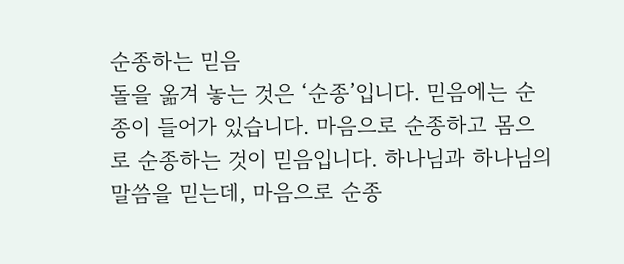순종하는 믿음
돌을 옮겨 놓는 것은 ‘순종’입니다. 믿음에는 순종이 들어가 있습니다. 마음으로 순종하고 몸으로 순종하는 것이 믿음입니다. 하나님과 하나님의 말씀을 믿는데, 마음으로 순종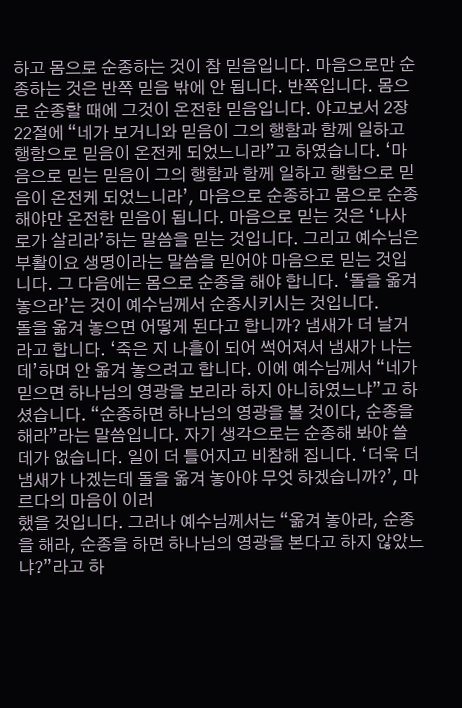하고 몸으로 순종하는 것이 참 믿음입니다. 마음으로만 순종하는 것은 반쪽 믿음 밖에 안 됩니다. 반쪽입니다. 몸으로 순종할 때에 그것이 온전한 믿음입니다. 야고보서 2장 22절에 “네가 보거니와 믿음이 그의 행함과 함께 일하고 행함으로 믿음이 온전케 되었느니라”고 하였습니다. ‘마음으로 믿는 믿음이 그의 행함과 함께 일하고 행함으로 믿음이 온전케 되었느니라’, 마음으로 순종하고 몸으로 순종해야만 온전한 믿음이 됩니다. 마음으로 믿는 것은 ‘나사로가 살리라’하는 말씀을 믿는 것입니다. 그리고 예수님은 부활이요 생명이라는 말씀을 믿어야 마음으로 믿는 것입니다. 그 다음에는 몸으로 순종을 해야 합니다. ‘돌을 옮겨 놓으라’는 것이 예수님께서 순종시키시는 것입니다.
돌을 옮겨 놓으면 어떻게 된다고 합니까? 냄새가 더 날거라고 합니다. ‘죽은 지 나흘이 되어 썩어져서 냄새가 나는데’하며 안 옮겨 놓으려고 합니다. 이에 예수님께서 “네가 믿으면 하나님의 영광을 보리라 하지 아니하였느냐”고 하셨습니다. “순종하면 하나님의 영광을 볼 것이다, 순종을 해라”라는 말씀입니다. 자기 생각으로는 순종해 봐야 쓸데가 없습니다. 일이 더 틀어지고 비참해 집니다. ‘더욱 더 냄새가 나겠는데 돌을 옮겨 놓아야 무엇 하겠습니까?’, 마르다의 마음이 이러
했을 것입니다. 그러나 예수님께서는 “옮겨 놓아라, 순종을 해라, 순종을 하면 하나님의 영광을 본다고 하지 않았느냐?”라고 하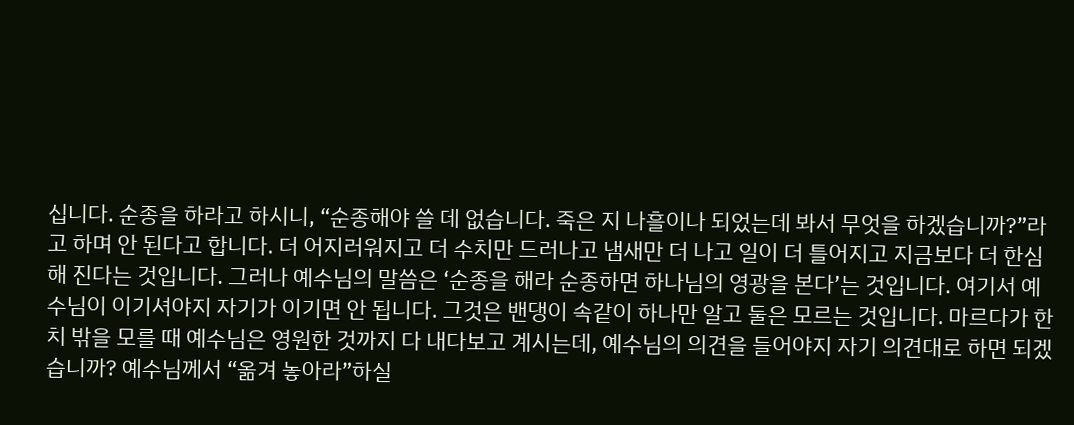십니다. 순종을 하라고 하시니, “순종해야 쓸 데 없습니다. 죽은 지 나흘이나 되었는데 봐서 무엇을 하겠습니까?”라고 하며 안 된다고 합니다. 더 어지러워지고 더 수치만 드러나고 냄새만 더 나고 일이 더 틀어지고 지금보다 더 한심해 진다는 것입니다. 그러나 예수님의 말씀은 ‘순종을 해라 순종하면 하나님의 영광을 본다’는 것입니다. 여기서 예수님이 이기셔야지 자기가 이기면 안 됩니다. 그것은 밴댕이 속같이 하나만 알고 둘은 모르는 것입니다. 마르다가 한 치 밖을 모를 때 예수님은 영원한 것까지 다 내다보고 계시는데, 예수님의 의견을 들어야지 자기 의견대로 하면 되겠습니까? 예수님께서 “옮겨 놓아라”하실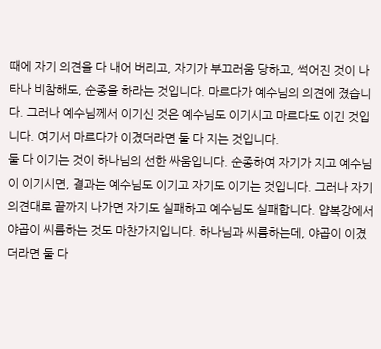때에 자기 의견을 다 내어 버리고, 자기가 부끄러움 당하고, 썩어진 것이 나타나 비참해도, 순종을 하라는 것입니다. 마르다가 예수님의 의견에 졌습니다. 그러나 예수님께서 이기신 것은 예수님도 이기시고 마르다도 이긴 것입니다. 여기서 마르다가 이겼더라면 둘 다 지는 것입니다.
둘 다 이기는 것이 하나님의 선한 싸움입니다. 순종하여 자기가 지고 예수님이 이기시면, 결과는 예수님도 이기고 자기도 이기는 것입니다. 그러나 자기 의견대로 끝까지 나가면 자기도 실패하고 예수님도 실패합니다. 얍복강에서 야곱이 씨름하는 것도 마찬가지입니다. 하나님과 씨름하는데, 야곱이 이겼더라면 둘 다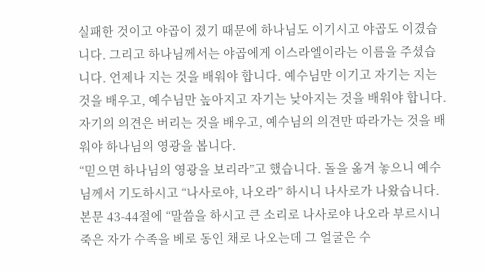실패한 것이고 야곱이 졌기 때문에 하나님도 이기시고 야곱도 이겼습니다. 그리고 하나님께서는 야곱에게 이스라엘이라는 이름을 주셨습니다. 언제나 지는 것을 배워야 합니다. 예수님만 이기고 자기는 지는 것을 배우고, 예수님만 높아지고 자기는 낮아지는 것을 배워야 합니다. 자기의 의견은 버리는 것을 배우고, 예수님의 의견만 따라가는 것을 배워야 하나님의 영광을 봅니다.
“믿으면 하나님의 영광을 보리라”고 했습니다. 돌을 옮겨 놓으니 예수님께서 기도하시고 “나사로야, 나오라” 하시니 나사로가 나왔습니다. 본문 43-44절에 “말씀을 하시고 큰 소리로 나사로야 나오라 부르시니 죽은 자가 수족을 베로 동인 채로 나오는데 그 얼굴은 수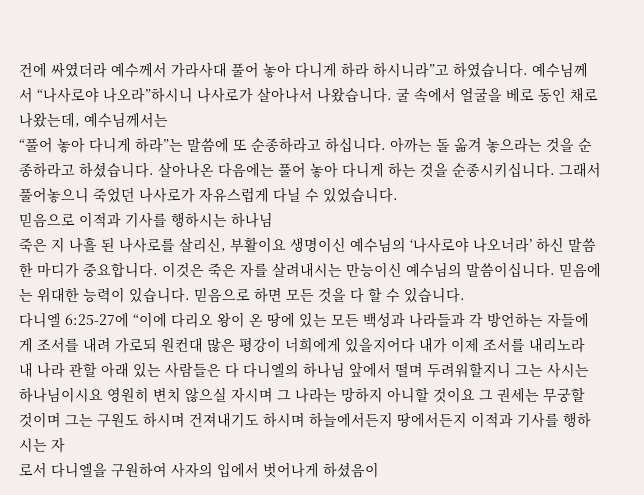건에 싸였더라 예수께서 가라사대 풀어 놓아 다니게 하라 하시니라”고 하였습니다. 예수님께서 “나사로야 나오라”하시니 나사로가 살아나서 나왔습니다. 굴 속에서 얼굴을 베로 동인 채로 나왔는데, 예수님께서는
“풀어 놓아 다니게 하라”는 말씀에 또 순종하라고 하십니다. 아까는 돌 옮겨 놓으라는 것을 순종하라고 하셨습니다. 살아나온 다음에는 풀어 놓아 다니게 하는 것을 순종시키십니다. 그래서 풀어놓으니 죽었던 나사로가 자유스럽게 다닐 수 있었습니다.
믿음으로 이적과 기사를 행하시는 하나님
죽은 지 나흘 된 나사로를 살리신, 부활이요 생명이신 예수님의 ‘나사로야 나오너라’ 하신 말씀 한 마디가 중요합니다. 이것은 죽은 자를 살려내시는 만능이신 예수님의 말씀이십니다. 믿음에는 위대한 능력이 있습니다. 믿음으로 하면 모든 것을 다 할 수 있습니다.
다니엘 6:25-27에 “이에 다리오 왕이 온 땅에 있는 모든 백성과 나라들과 각 방언하는 자들에게 조서를 내려 가로되 원컨대 많은 평강이 너희에게 있을지어다 내가 이제 조서를 내리노라 내 나라 관할 아래 있는 사람들은 다 다니엘의 하나님 앞에서 떨며 두려워할지니 그는 사시는 하나님이시요 영원히 변치 않으실 자시며 그 나라는 망하지 아니할 것이요 그 권세는 무궁할 것이며 그는 구원도 하시며 건져내기도 하시며 하늘에서든지 땅에서든지 이적과 기사를 행하시는 자
로서 다니엘을 구원하여 사자의 입에서 벗어나게 하셨음이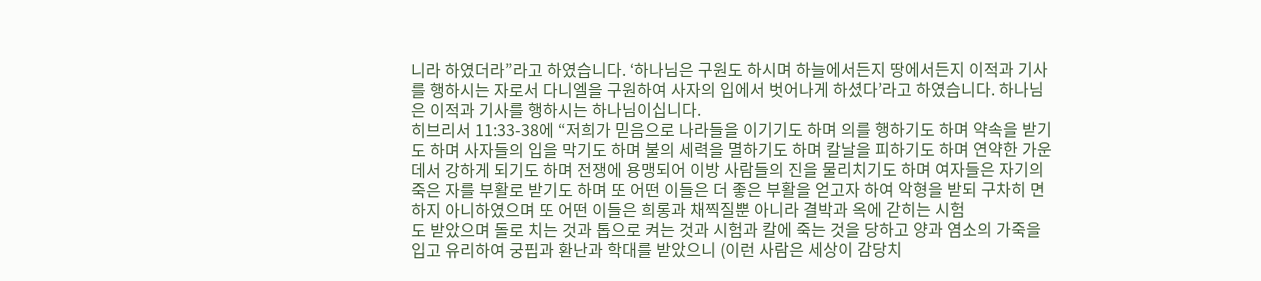니라 하였더라”라고 하였습니다. ‘하나님은 구원도 하시며 하늘에서든지 땅에서든지 이적과 기사를 행하시는 자로서 다니엘을 구원하여 사자의 입에서 벗어나게 하셨다’라고 하였습니다. 하나님은 이적과 기사를 행하시는 하나님이십니다.
히브리서 11:33-38에 “저희가 믿음으로 나라들을 이기기도 하며 의를 행하기도 하며 약속을 받기도 하며 사자들의 입을 막기도 하며 불의 세력을 멸하기도 하며 칼날을 피하기도 하며 연약한 가운데서 강하게 되기도 하며 전쟁에 용맹되어 이방 사람들의 진을 물리치기도 하며 여자들은 자기의 죽은 자를 부활로 받기도 하며 또 어떤 이들은 더 좋은 부활을 얻고자 하여 악형을 받되 구차히 면하지 아니하였으며 또 어떤 이들은 희롱과 채찍질뿐 아니라 결박과 옥에 갇히는 시험
도 받았으며 돌로 치는 것과 톱으로 켜는 것과 시험과 칼에 죽는 것을 당하고 양과 염소의 가죽을 입고 유리하여 궁핍과 환난과 학대를 받았으니 (이런 사람은 세상이 감당치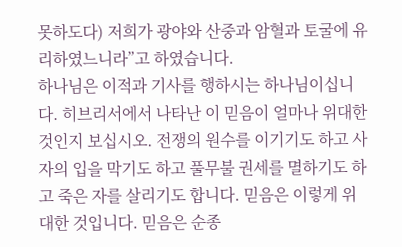못하도다) 저희가 광야와 산중과 암혈과 토굴에 유리하였느니라”고 하였습니다.
하나님은 이적과 기사를 행하시는 하나님이십니다. 히브리서에서 나타난 이 믿음이 얼마나 위대한 것인지 보십시오. 전쟁의 원수를 이기기도 하고 사자의 입을 막기도 하고 풀무불 권세를 멸하기도 하고 죽은 자를 살리기도 합니다. 믿음은 이렇게 위대한 것입니다. 믿음은 순종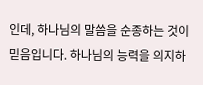인데, 하나님의 말씀을 순종하는 것이 믿음입니다. 하나님의 능력을 의지하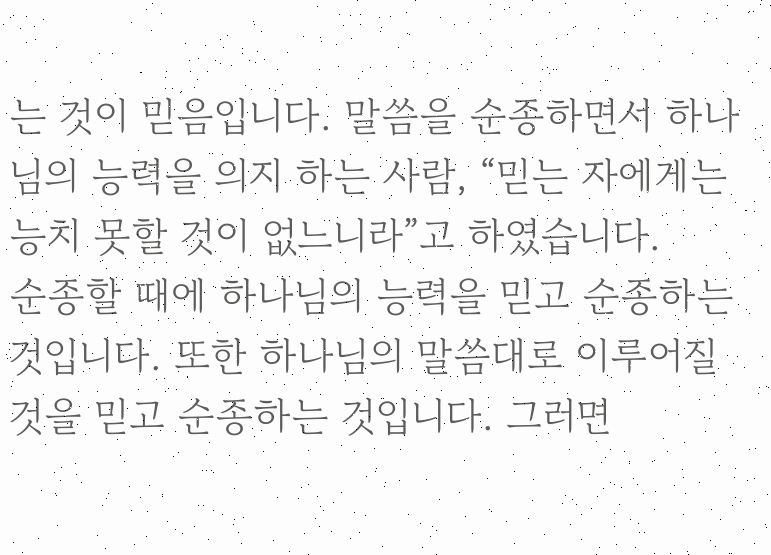는 것이 믿음입니다. 말씀을 순종하면서 하나님의 능력을 의지 하는 사람, “믿는 자에게는 능치 못할 것이 없느니라”고 하였습니다.
순종할 때에 하나님의 능력을 믿고 순종하는 것입니다. 또한 하나님의 말씀대로 이루어질 것을 믿고 순종하는 것입니다. 그러면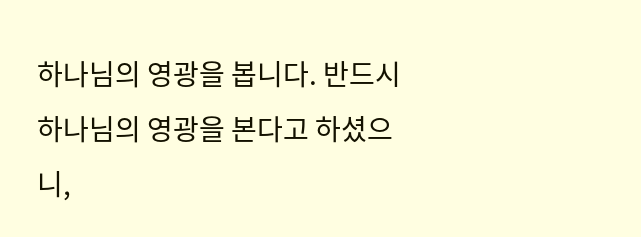하나님의 영광을 봅니다. 반드시 하나님의 영광을 본다고 하셨으니,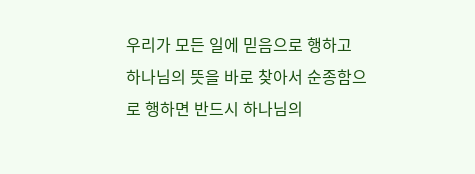우리가 모든 일에 믿음으로 행하고 하나님의 뜻을 바로 찾아서 순종함으로 행하면 반드시 하나님의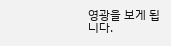영광을 보게 됩니다.